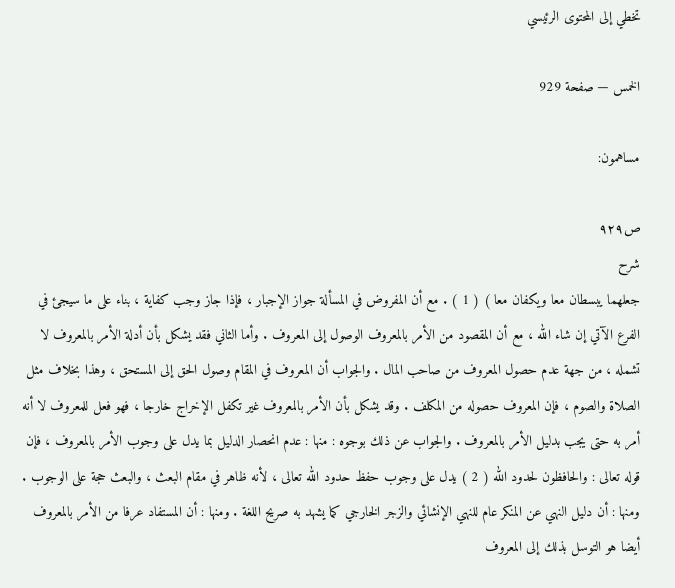تخطي إلى المحتوى الرئيسي

الخمس — صفحة 929

مساهمون:

ص٩٢٩
شرح
جعلهما يبسطان معا ويكفان معا ) ( 1 ) . مع أن المفروض في المسألة جواز الإجبار ، فإذا جاز وجب كفاية ، بناء على ما سيجئ في الفرع الآتي إن شاء الله ، مع أن المقصود من الأمر بالمعروف الوصول إلى المعروف . وأما الثاني فقد يشكل بأن أدلة الأمر بالمعروف لا تشمله ، من جهة عدم حصول المعروف من صاحب المال . والجواب أن المعروف في المقام وصول الحق إلى المستحق ، وهذا بخلاف مثل الصلاة والصوم ، فإن المعروف حصوله من المكلف . وقد يشكل بأن الأمر بالمعروف غير تكفل الإخراج خارجا ، فهو فعل للمعروف لا أنه أمر به حتى يجب بدليل الأمر بالمعروف . والجواب عن ذلك بوجوه : منها : عدم انحصار الدليل بما يدل على وجوب الأمر بالمعروف ، فإن قوله تعالى : والحافظون لحدود الله ( 2 ) يدل على وجوب حفظ حدود الله تعالى ، لأنه ظاهر في مقام البعث ، والبعث حجة على الوجوب . ومنها : أن دليل النهي عن المنكر عام للنهي الإنشائي والزجر الخارجي كما يشهد به صريح اللغة . ومنها : أن المستفاد عرفا من الأمر بالمعروف أيضا هو التوسل بذلك إلى المعروف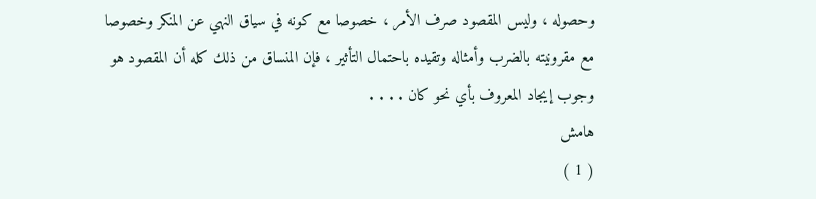وحصوله ، وليس المقصود صرف الأمر ، خصوصا مع كونه في سياق النهي عن المنكر وخصوصا مع مقرونيته بالضرب وأمثاله وتقيده باحتمال التأثير ، فإن المنساق من ذلك كله أن المقصود هو وجوب إيجاد المعروف بأي نحو كان . . . .
هامش
( 1 )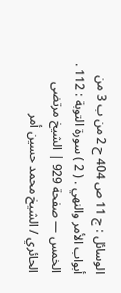الوسائل : ج 11 ص 404 ح 2 من ب 3 من أبواب الأمر والنهي . ( 2 ) سورة التوبة : 112 .
الخمس — صفحة 929 | الشيخ مرتضى الحائري / الشيخ محمد حسين أمر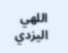اللهي اليزدي